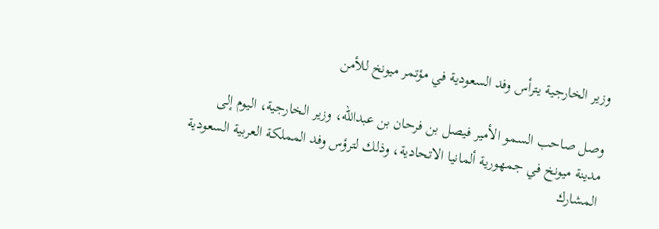وزير الخارجية يترأس وفد السعودية في مؤتمر ميونخ للأمن

وصل صاحب السمو الأمير فيصل بن فرحان بن عبدالله، وزير الخارجية، اليوم إلى مدينة ميونخ في جمهورية ألمانيا الاتحادية، وذلك لترؤس وفد المملكة العربية السعودية المشارك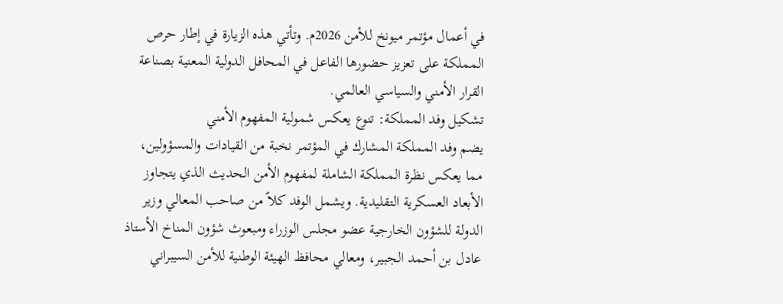في أعمال مؤتمر ميونخ للأمن 2026م. وتأتي هذه الزيارة في إطار حرص المملكة على تعزيز حضورها الفاعل في المحافل الدولية المعنية بصناعة القرار الأمني والسياسي العالمي.
تشكيل وفد المملكة: تنوع يعكس شمولية المفهوم الأمني
يضم وفد المملكة المشارك في المؤتمر نخبة من القيادات والمسؤولين، مما يعكس نظرة المملكة الشاملة لمفهوم الأمن الحديث الذي يتجاوز الأبعاد العسكرية التقليدية. ويشمل الوفد كلاً من صاحب المعالي وزير الدولة للشؤون الخارجية عضو مجلس الوزراء ومبعوث شؤون المناخ الأستاذ عادل بن أحمد الجبير، ومعالي محافظ الهيئة الوطنية للأمن السيبراني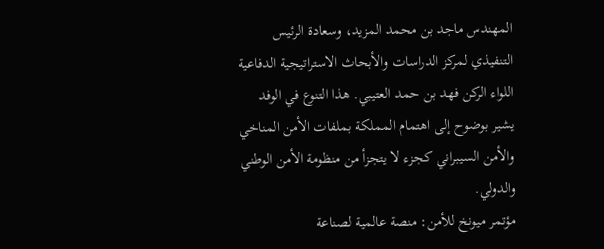المهندس ماجد بن محمد المزيد، وسعادة الرئيس التنفيذي لمركز الدراسات والأبحاث الاستراتيجية الدفاعية اللواء الركن فهد بن حمد العتيبي. هذا التنوع في الوفد يشير بوضوح إلى اهتمام المملكة بملفات الأمن المناخي والأمن السيبراني كجزء لا يتجزأ من منظومة الأمن الوطني والدولي.
مؤتمر ميونخ للأمن: منصة عالمية لصناعة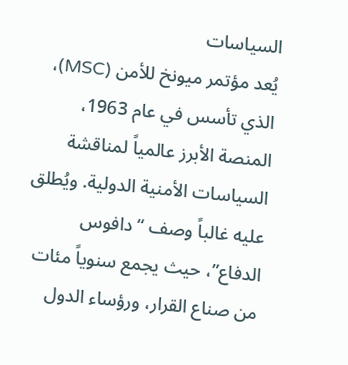السياسات
يُعد مؤتمر ميونخ للأمن (MSC)، الذي تأسس في عام 1963، المنصة الأبرز عالمياً لمناقشة السياسات الأمنية الدولية. ويُطلق عليه غالباً وصف “دافوس الدفاع”، حيث يجمع سنوياً مئات من صناع القرار، ورؤساء الدول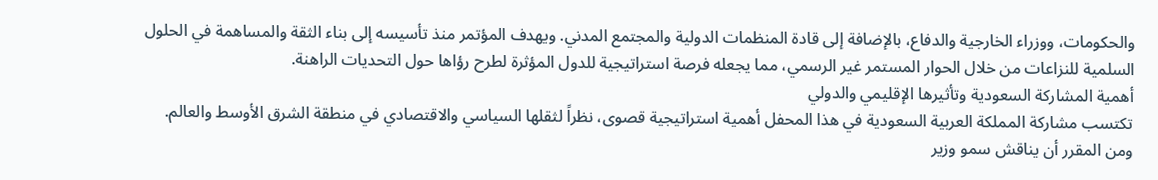والحكومات، ووزراء الخارجية والدفاع، بالإضافة إلى قادة المنظمات الدولية والمجتمع المدني. ويهدف المؤتمر منذ تأسيسه إلى بناء الثقة والمساهمة في الحلول السلمية للنزاعات من خلال الحوار المستمر غير الرسمي، مما يجعله فرصة استراتيجية للدول المؤثرة لطرح رؤاها حول التحديات الراهنة.
أهمية المشاركة السعودية وتأثيرها الإقليمي والدولي
تكتسب مشاركة المملكة العربية السعودية في هذا المحفل أهمية استراتيجية قصوى، نظراً لثقلها السياسي والاقتصادي في منطقة الشرق الأوسط والعالم. ومن المقرر أن يناقش سمو وزير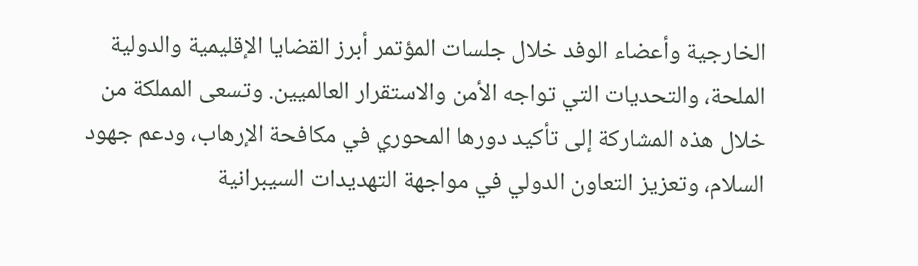الخارجية وأعضاء الوفد خلال جلسات المؤتمر أبرز القضايا الإقليمية والدولية الملحة، والتحديات التي تواجه الأمن والاستقرار العالميين. وتسعى المملكة من خلال هذه المشاركة إلى تأكيد دورها المحوري في مكافحة الإرهاب، ودعم جهود السلام، وتعزيز التعاون الدولي في مواجهة التهديدات السيبرانية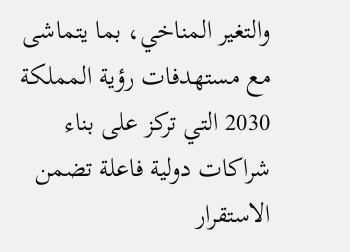والتغير المناخي، بما يتماشى مع مستهدفات رؤية المملكة 2030 التي تركز على بناء شراكات دولية فاعلة تضمن الاستقرار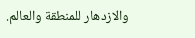والازدهار للمنطقة والعالم.